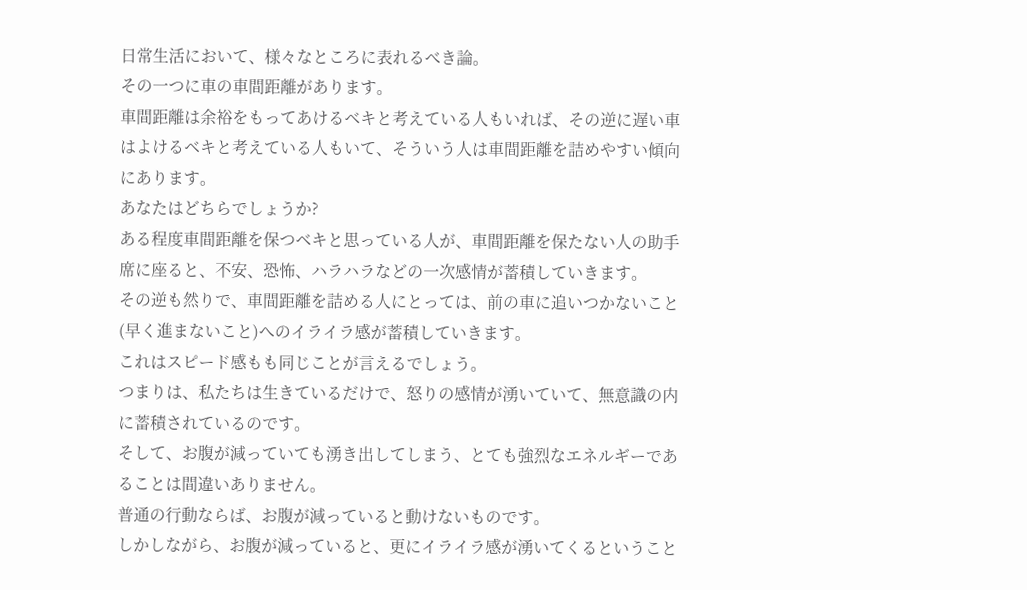日常生活において、様々なところに表れるべき論。
その一つに車の車間距離があります。
車間距離は余裕をもってあけるベキと考えている人もいれば、その逆に遅い車はよけるベキと考えている人もいて、そういう人は車間距離を詰めやすい傾向にあります。
あなたはどちらでしょうか?
ある程度車間距離を保つベキと思っている人が、車間距離を保たない人の助手席に座ると、不安、恐怖、ハラハラなどの一次感情が蓄積していきます。
その逆も然りで、車間距離を詰める人にとっては、前の車に追いつかないこと(早く進まないこと)へのイライラ感が蓄積していきます。
これはスピード感もも同じことが言えるでしょう。
つまりは、私たちは生きているだけで、怒りの感情が湧いていて、無意識の内に蓄積されているのです。
そして、お腹が減っていても湧き出してしまう、とても強烈なエネルギーであることは間違いありません。
普通の行動ならば、お腹が減っていると動けないものです。
しかしながら、お腹が減っていると、更にイライラ感が湧いてくるということ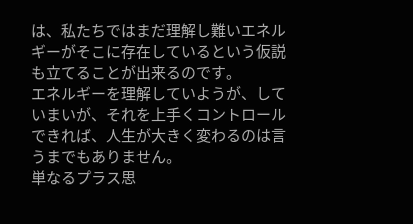は、私たちではまだ理解し難いエネルギーがそこに存在しているという仮説も立てることが出来るのです。
エネルギーを理解していようが、していまいが、それを上手くコントロールできれば、人生が大きく変わるのは言うまでもありません。
単なるプラス思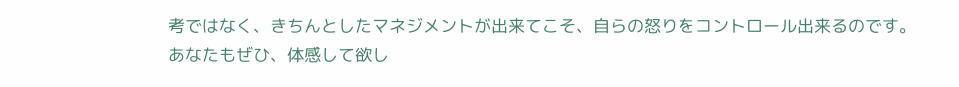考ではなく、きちんとしたマネジメントが出来てこそ、自らの怒りをコントロール出来るのです。
あなたもぜひ、体感して欲し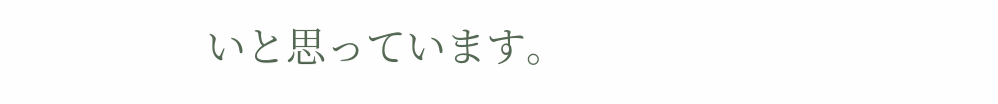いと思っています。